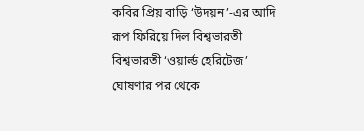কবির প্রিয় বাড়ি ‘উদয়ন’-এর আদি রূপ ফিরিয়ে দিল বিশ্বভারতী
বিশ্বভারতী ‘ওয়ার্ল্ড হেরিটেজ’ ঘোষণার পর থেকে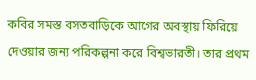কবির সমস্ত বসতবাড়িকে আগের অবস্থায় ফিরিয়ে দেওয়ার জন্য পরিকল্পনা করে বিশ্বভারতী। তার প্রথম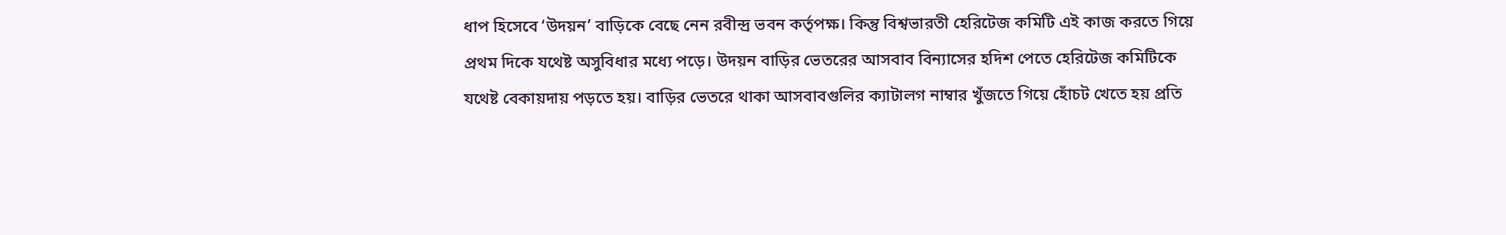ধাপ হিসেবে ‘উদয়ন’ বাড়িকে বেছে নেন রবীন্দ্র ভবন কর্তৃপক্ষ। কিন্তু বিশ্বভারতী হেরিটেজ কমিটি এই কাজ করতে গিয়ে প্রথম দিকে যথেষ্ট অসুবিধার মধ্যে পড়ে। উদয়ন বাড়ির ভেতরের আসবাব বিন্যাসের হদিশ পেতে হেরিটেজ কমিটিকে যথেষ্ট বেকায়দায় পড়তে হয়। বাড়ির ভেতরে থাকা আসবাবগুলির ক্যাটালগ নাম্বার খুঁজতে গিয়ে হোঁচট খেতে হয় প্রতি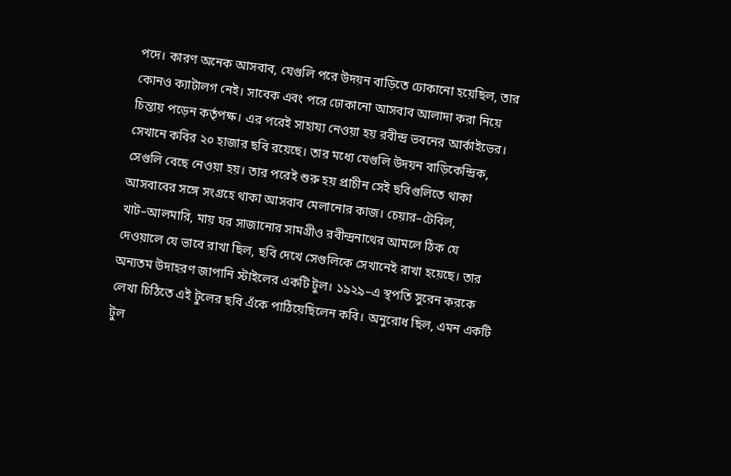পদে। কারণ অনেক আসবাব, যেগুলি পরে উদয়ন বাড়িতে ঢোকানো হয়েছিল, তার কোনও ক্যাটালগ নেই। সাবেক এবং পরে ঢোকানো আসবাব আলাদা করা নিয়ে চিন্তায় পড়েন কর্তৃপক্ষ। এর পরেই সাহায্য নেওয়া হয় রবীন্দ্র ভবনের আর্কাইভের। সেখানে কবির ২০ হাজার ছবি রয়েছে। তার মধ্যে যেগুলি উদয়ন বাড়িকেন্দ্রিক, সেগুলি বেছে নেওয়া হয়। তার পরেই শুরু হয় প্রাচীন সেই ছবিগুলিতে থাকা আসবাবের সঙ্গে সংগ্রহে থাকা আসবাব মেলানোর কাজ। চেয়ার–টেবিল, খাট–আলমারি, মায় ঘর সাজানোর সামগ্রীও রবীন্দ্রনাথের আমলে ঠিক যে দেওয়ালে যে ভাবে রাখা ছিল, ছবি দেখে সেগুলিকে সেখানেই রাখা হয়েছে। তার অন্যতম উদাহরণ জাপানি স্টাইলের একটি টুল। ১৯২৯–এ স্থপতি সুরেন করকে লেখা চিঠিতে এই টুলের ছবি এঁকে পাঠিয়েছিলেন কবি। অনুরোধ ছিল, এমন একটি টুল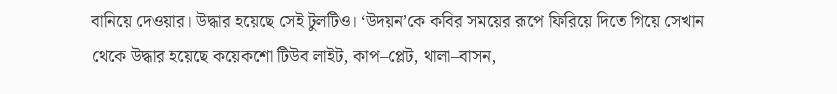বানিয়ে দেওয়ার। উদ্ধার হয়েছে সেই টুলটিও। ‘উদয়ন’কে কবির সময়ের রূপে ফিরিয়ে দিতে গিয়ে সেখান থেকে উদ্ধার হয়েছে কয়েকশো টিউব লাইট, কাপ–প্লেট, থালা–বাসন,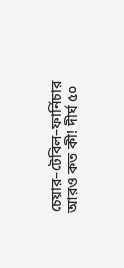চেয়ার–টেবিল–ফার্নিচার আরও কত কী! দীর্ঘ ৫০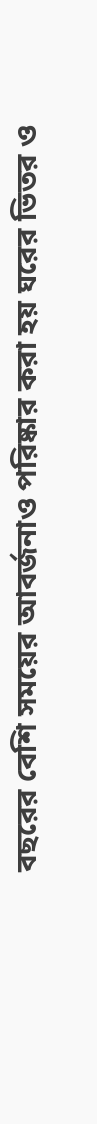বছরের বেশি সময়ের আবর্জনাও পরিষ্কার করা হয় ঘরের ভিতর ও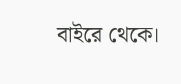বাইরে থেকে।